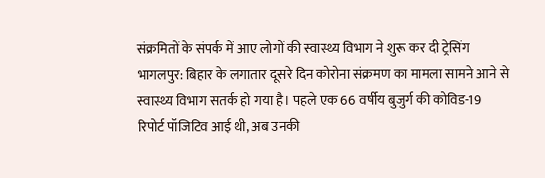संक्रमितों के संपर्क में आए लोगों की स्वास्थ्य विभाग ने शुरू कर दी ट्रेसिंग
भागलपुर: बिहार के लगातार दूसरे दिन कोरोना संक्रमण का मामला सामने आने से स्वास्थ्य विभाग सतर्क हो गया है। पहले एक 66 वर्षीय बुजुर्ग की कोविड-19 रिपोर्ट पॉजिटिव आई थी, अब उनकी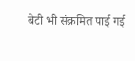बेटी भी संक्रमित पाई गई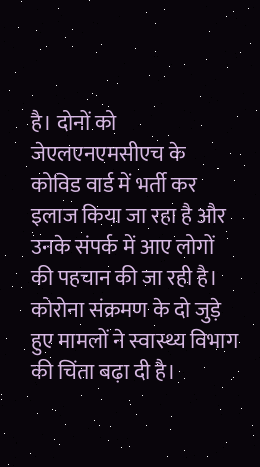है। दोनों को जेएलएनएमसीएच के कोविड वार्ड में भर्ती कर इलाज किया जा रहा है और उनके संपर्क में आए लोगों की पहचान की जा रही है।
कोरोना संक्रमण के दो जुड़े हुए मामलों ने स्वास्थ्य विभाग की चिंता बढ़ा दी है।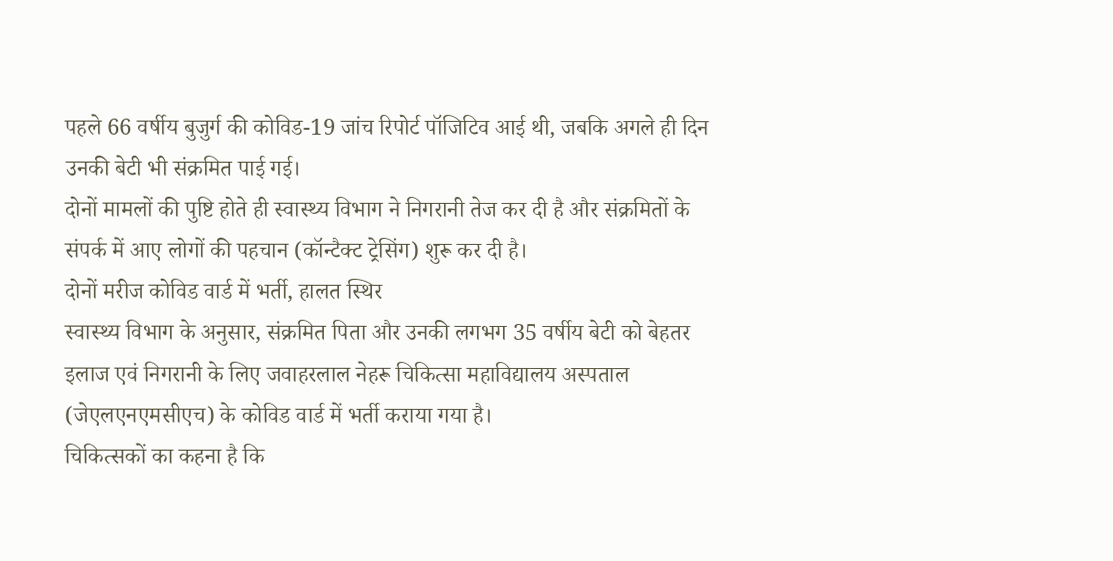पहले 66 वर्षीय बुजुर्ग की कोविड-19 जांच रिपोर्ट पॉजिटिव आई थी, जबकि अगले ही दिन उनकी बेटी भी संक्रमित पाई गई।
दोनों मामलों की पुष्टि होते ही स्वास्थ्य विभाग ने निगरानी तेज कर दी है और संक्रमितों के संपर्क में आए लोगों की पहचान (कॉन्टैक्ट ट्रेसिंग) शुरू कर दी है।
दोनों मरीज कोविड वार्ड में भर्ती, हालत स्थिर
स्वास्थ्य विभाग के अनुसार, संक्रमित पिता और उनकी लगभग 35 वर्षीय बेटी को बेहतर इलाज एवं निगरानी के लिए जवाहरलाल नेहरू चिकित्सा महाविद्यालय अस्पताल (जेएलएनएमसीएच) के कोविड वार्ड में भर्ती कराया गया है।
चिकित्सकों का कहना है कि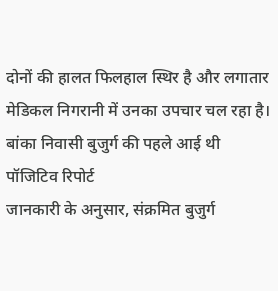दोनों की हालत फिलहाल स्थिर है और लगातार मेडिकल निगरानी में उनका उपचार चल रहा है।
बांका निवासी बुजुर्ग की पहले आई थी पॉजिटिव रिपोर्ट
जानकारी के अनुसार, संक्रमित बुजुर्ग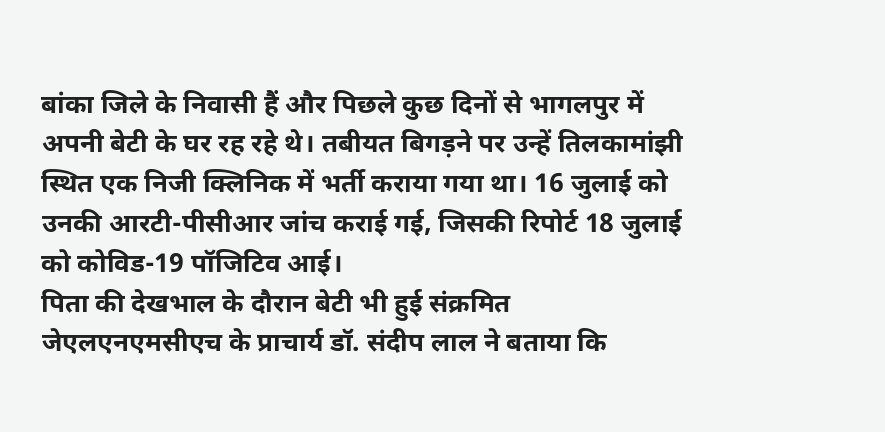बांका जिले के निवासी हैं और पिछले कुछ दिनों से भागलपुर में अपनी बेटी के घर रह रहे थे। तबीयत बिगड़ने पर उन्हें तिलकामांझी स्थित एक निजी क्लिनिक में भर्ती कराया गया था। 16 जुलाई को उनकी आरटी-पीसीआर जांच कराई गई, जिसकी रिपोर्ट 18 जुलाई को कोविड-19 पॉजिटिव आई।
पिता की देखभाल के दौरान बेटी भी हुई संक्रमित
जेएलएनएमसीएच के प्राचार्य डॉ. संदीप लाल ने बताया कि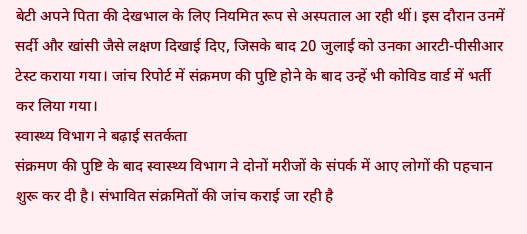बेटी अपने पिता की देखभाल के लिए नियमित रूप से अस्पताल आ रही थीं। इस दौरान उनमें सर्दी और खांसी जैसे लक्षण दिखाई दिए, जिसके बाद 20 जुलाई को उनका आरटी-पीसीआर टेस्ट कराया गया। जांच रिपोर्ट में संक्रमण की पुष्टि होने के बाद उन्हें भी कोविड वार्ड में भर्ती कर लिया गया।
स्वास्थ्य विभाग ने बढ़ाई सतर्कता
संक्रमण की पुष्टि के बाद स्वास्थ्य विभाग ने दोनों मरीजों के संपर्क में आए लोगों की पहचान शुरू कर दी है। संभावित संक्रमितों की जांच कराई जा रही है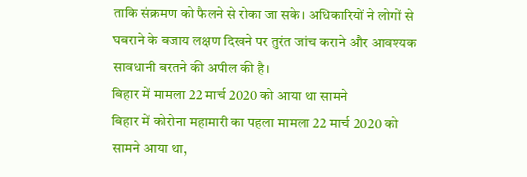ताकि संक्रमण को फैलने से रोका जा सके। अधिकारियों ने लोगों से घबराने के बजाय लक्षण दिखने पर तुरंत जांच कराने और आवश्यक सावधानी बरतने की अपील की है।
बिहार में मामला 22 मार्च 2020 को आया था सामने
बिहार में कोरोना महामारी का पहला मामला 22 मार्च 2020 को सामने आया था,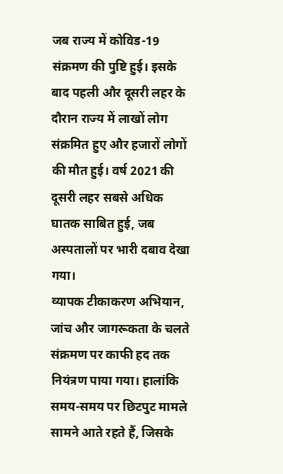जब राज्य में कोविड-19 संक्रमण की पुष्टि हुई। इसके बाद पहली और दूसरी लहर के दौरान राज्य में लाखों लोग संक्रमित हुए और हजारों लोगों की मौत हुई। वर्ष 2021 की दूसरी लहर सबसे अधिक घातक साबित हुई, जब अस्पतालों पर भारी दबाव देखा गया।
व्यापक टीकाकरण अभियान, जांच और जागरूकता के चलते संक्रमण पर काफी हद तक नियंत्रण पाया गया। हालांकि समय-समय पर छिटपुट मामले सामने आते रहते हैं, जिसके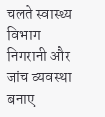चलते स्वास्थ्य विभाग निगरानी और जांच व्यवस्था बनाए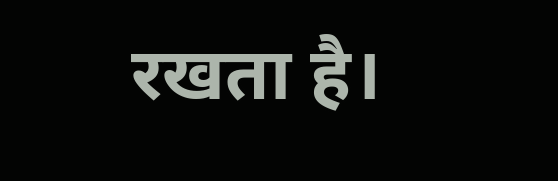रखता है।